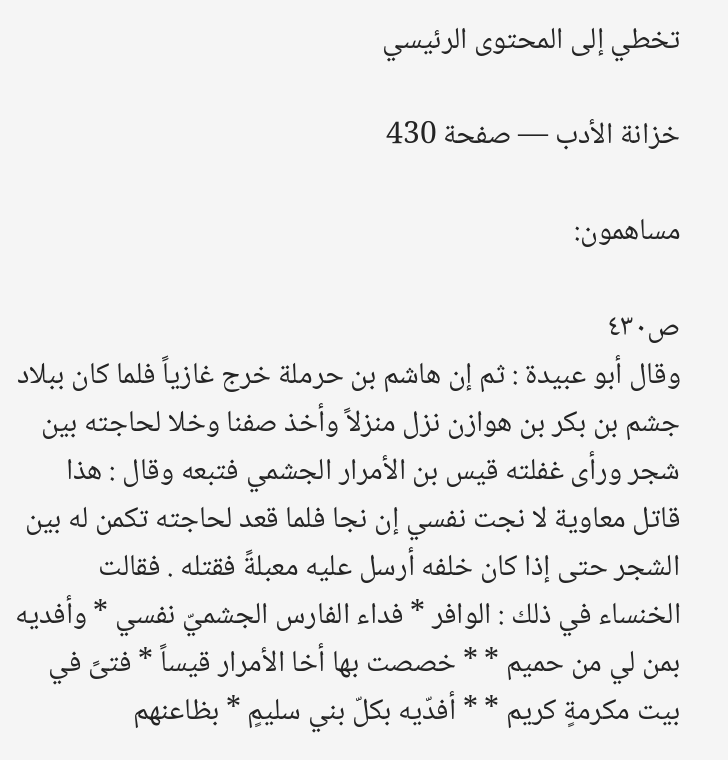تخطي إلى المحتوى الرئيسي

خزانة الأدب — صفحة 430

مساهمون:

ص٤٣٠
وقال أبو عبيدة : ثم إن هاشم بن حرملة خرج غازياً فلما كان ببلاد جشم بن بكر بن هوازن نزل منزلاً وأخذ صفنا وخلا لحاجته بين شجر ورأى غفلته قيس بن الأمرار الجشمي فتبعه وقال : هذا قاتل معاوية لا نجت نفسي إن نجا فلما قعد لحاجته تكمن له بين الشجر حتى إذا كان خلفه أرسل عليه معبلةً فقتله . فقالت الخنساء في ذلك : الوافر * فداء الفارس الجشميّ نفسي * وأفديه بمن لي من حميم * * خصصت بها أخا الأمرار قيساً * فتىً في بيت مكرمةٍ كريم * * أفدّيه بكلّ بني سليمٍ * بظاعنهم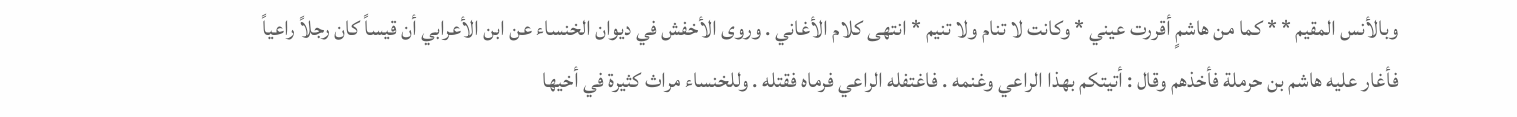وبالأنس المقيم * * كما من هاشمٍ أقررت عيني * وكانت لا تنام ولا تنيم * انتهى كلام الأغاني . وروى الأخفش في ديوان الخنساء عن ابن الأعرابي أن قيساً كان رجلاً راعياً فأغار عليه هاشم بن حرملة فأخذهم وقال : أتيتكم بهذا الراعي وغنمه . فاغتفله الراعي فرماه فقتله . وللخنساء مراث كثيرة في أخيها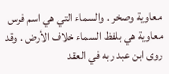معاوية وصخر . والسماء التي هي اسم فرس معاوية هي بلفظ السماء خلاف الأرض . وقد روى ابن عبد ربه في العقد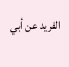الفريد عن أبي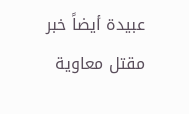عبيدة أيضاً خبر مقتل معاوية